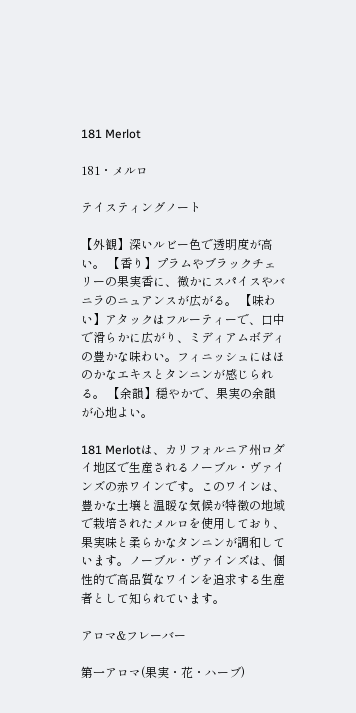181 Merlot

181・メルロ

テイスティングノート

【外観】深いルビー色で透明度が高い。 【香り】プラムやブラックチェリーの果実香に、微かにスパイスやバニラのニュアンスが広がる。 【味わい】アタックはフルーティーで、口中で滑らかに広がり、ミディアムボディの豊かな味わい。フィニッシュにはほのかなエキスとタンニンが感じられる。 【余韻】穏やかで、果実の余韻が心地よい。

181 Merlotは、カリフォルニア州ロダイ地区で生産されるノーブル・ヴァインズの赤ワインです。このワインは、豊かな土壌と温暖な気候が特徴の地域で栽培されたメルロを使用しており、果実味と柔らかなタンニンが調和しています。ノーブル・ヴァインズは、個性的で高品質なワインを追求する生産者として知られています。

アロマ&フレーバー

第一アロマ(果実・花・ハーブ)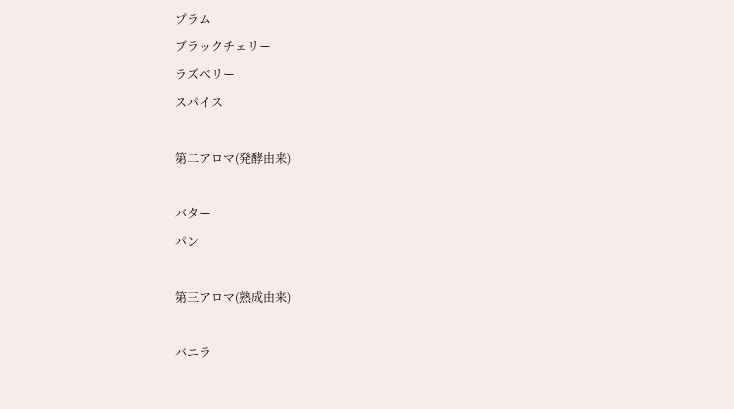プラム
ブラックチェリー
ラズベリー
スパイス

第二アロマ(発酵由来)

バター
パン

第三アロマ(熟成由来)

バニラ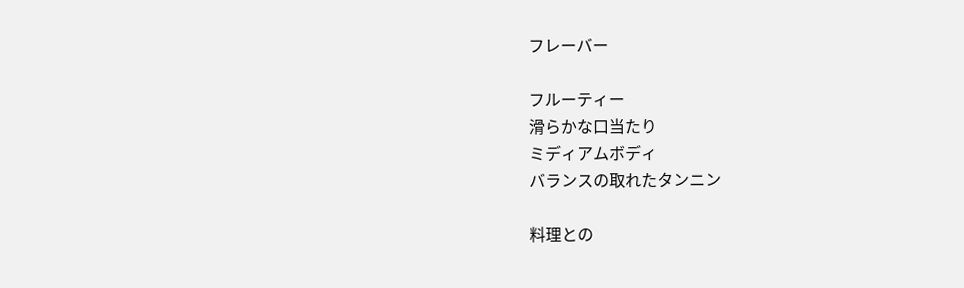フレーバー

フルーティー
滑らかな口当たり
ミディアムボディ
バランスの取れたタンニン

料理との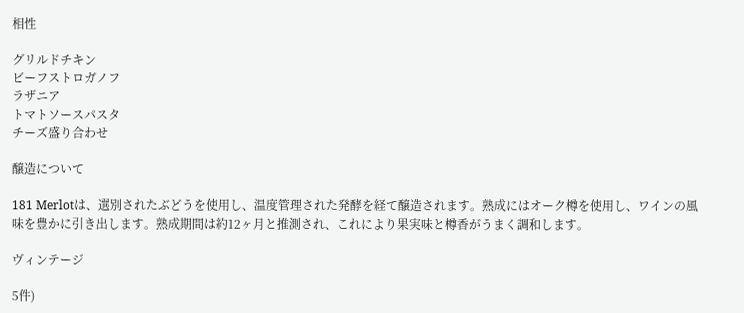相性

グリルドチキン
ビーフストロガノフ
ラザニア
トマトソースパスタ
チーズ盛り合わせ

醸造について

181 Merlotは、選別されたぶどうを使用し、温度管理された発酵を経て醸造されます。熟成にはオーク樽を使用し、ワインの風味を豊かに引き出します。熟成期間は約12ヶ月と推測され、これにより果実味と樽香がうまく調和します。

ヴィンテージ

5件)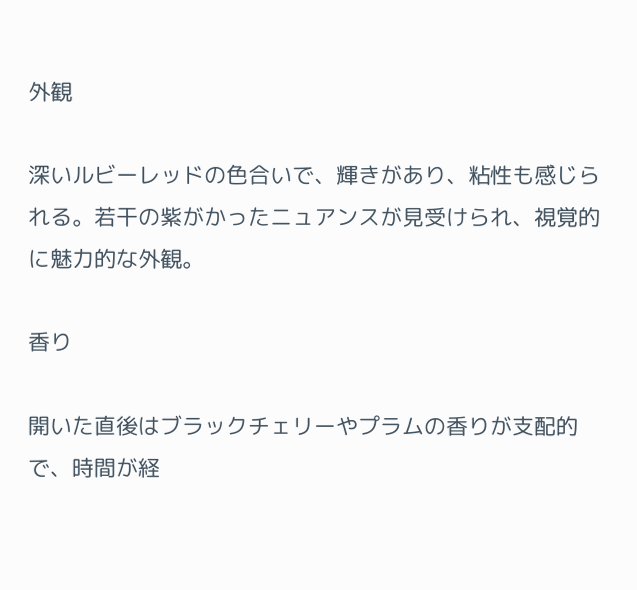外観

深いルビーレッドの色合いで、輝きがあり、粘性も感じられる。若干の紫がかったニュアンスが見受けられ、視覚的に魅力的な外観。

香り

開いた直後はブラックチェリーやプラムの香りが支配的で、時間が経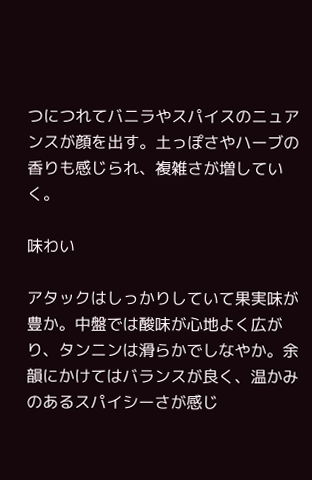つにつれてバニラやスパイスのニュアンスが顔を出す。土っぽさやハーブの香りも感じられ、複雑さが増していく。

味わい

アタックはしっかりしていて果実味が豊か。中盤では酸味が心地よく広がり、タンニンは滑らかでしなやか。余韻にかけてはバランスが良く、温かみのあるスパイシーさが感じ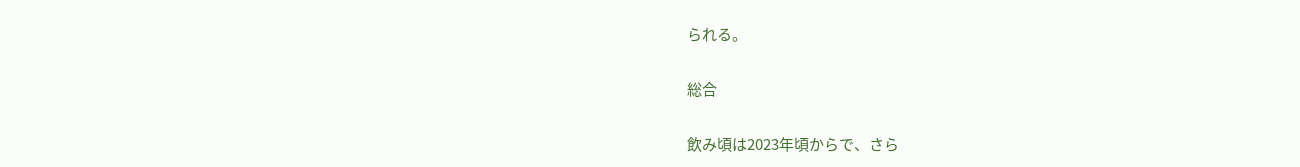られる。

総合

飲み頃は2023年頃からで、さら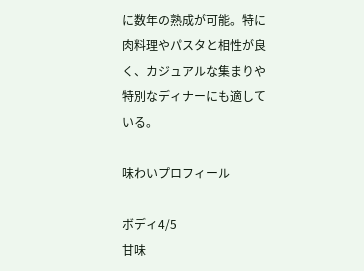に数年の熟成が可能。特に肉料理やパスタと相性が良く、カジュアルな集まりや特別なディナーにも適している。

味わいプロフィール

ボディ4/5
甘味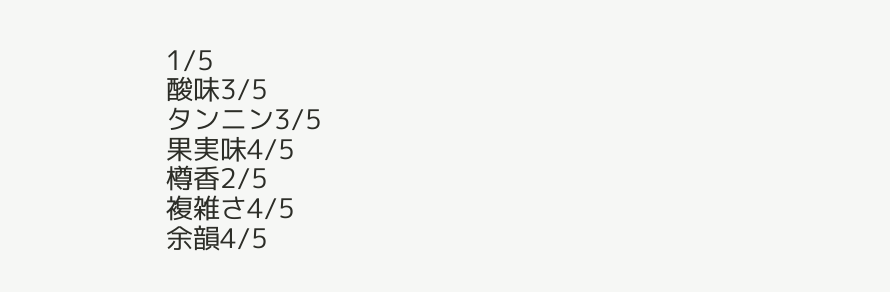1/5
酸味3/5
タンニン3/5
果実味4/5
樽香2/5
複雑さ4/5
余韻4/5